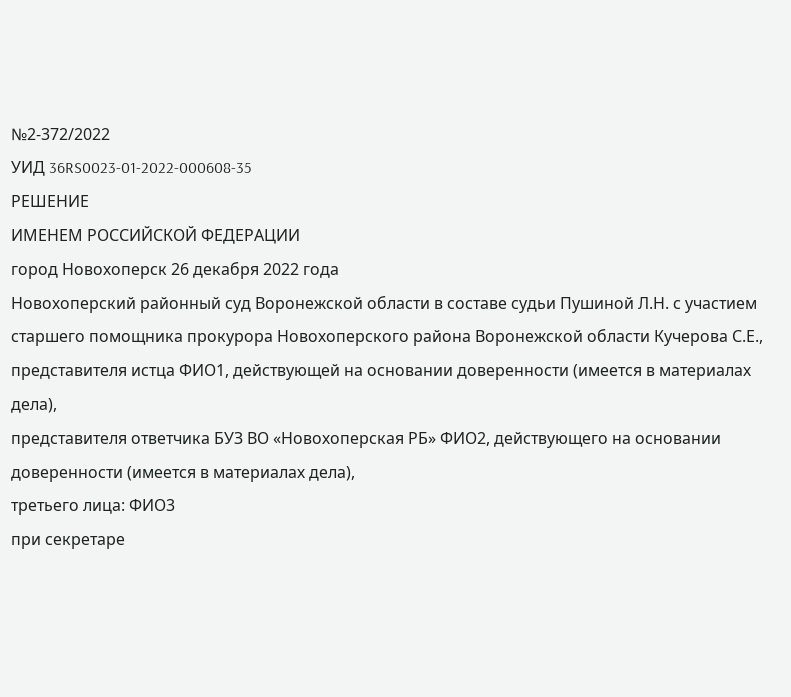№2-372/2022
УИД 36RS0023-01-2022-000608-35
РЕШЕНИЕ
ИМЕНЕМ РОССИЙСКОЙ ФЕДЕРАЦИИ
город Новохоперск 26 декабря 2022 года
Новохоперский районный суд Воронежской области в составе судьи Пушиной Л.Н. с участием старшего помощника прокурора Новохоперского района Воронежской области Кучерова С.Е.,
представителя истца ФИО1, действующей на основании доверенности (имеется в материалах дела),
представителя ответчика БУЗ ВО «Новохоперская РБ» ФИО2, действующего на основании доверенности (имеется в материалах дела),
третьего лица: ФИО3
при секретаре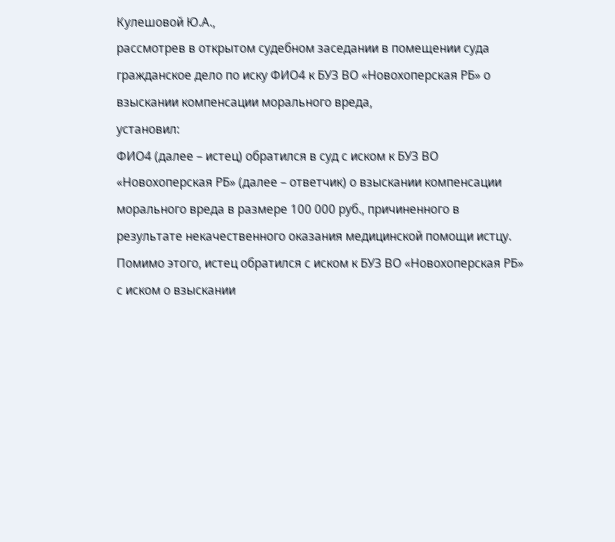Кулешовой Ю.А.,
рассмотрев в открытом судебном заседании в помещении суда
гражданское дело по иску ФИО4 к БУЗ ВО «Новохоперская РБ» о взыскании компенсации морального вреда,
установил:
ФИО4 (далее – истец) обратился в суд с иском к БУЗ ВО «Новохоперская РБ» (далее – ответчик) о взыскании компенсации морального вреда в размере 100 000 руб., причиненного в результате некачественного оказания медицинской помощи истцу.
Помимо этого, истец обратился с иском к БУЗ ВО «Новохоперская РБ» с иском о взыскании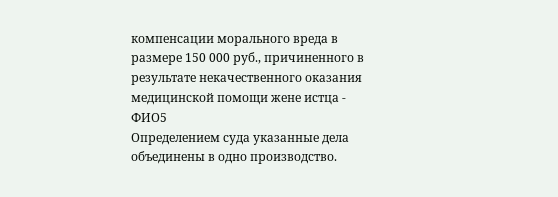компенсации морального вреда в размере 150 000 руб., причиненного в результате некачественного оказания медицинской помощи жене истца - ФИО5
Определением суда указанные дела объединены в одно производство.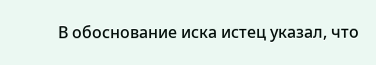В обоснование иска истец указал, что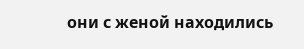они с женой находились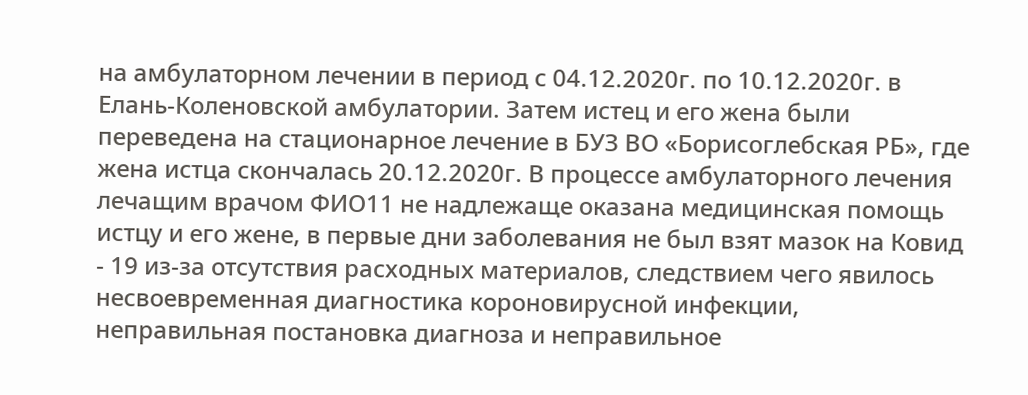на амбулаторном лечении в период с 04.12.2020г. по 10.12.2020г. в Елань-Коленовской амбулатории. Затем истец и его жена были переведена на стационарное лечение в БУЗ ВО «Борисоглебская РБ», где жена истца скончалась 20.12.2020г. В процессе амбулаторного лечения лечащим врачом ФИО11 не надлежаще оказана медицинская помощь истцу и его жене, в первые дни заболевания не был взят мазок на Ковид - 19 из-за отсутствия расходных материалов, следствием чего явилось несвоевременная диагностика короновирусной инфекции, неправильная постановка диагноза и неправильное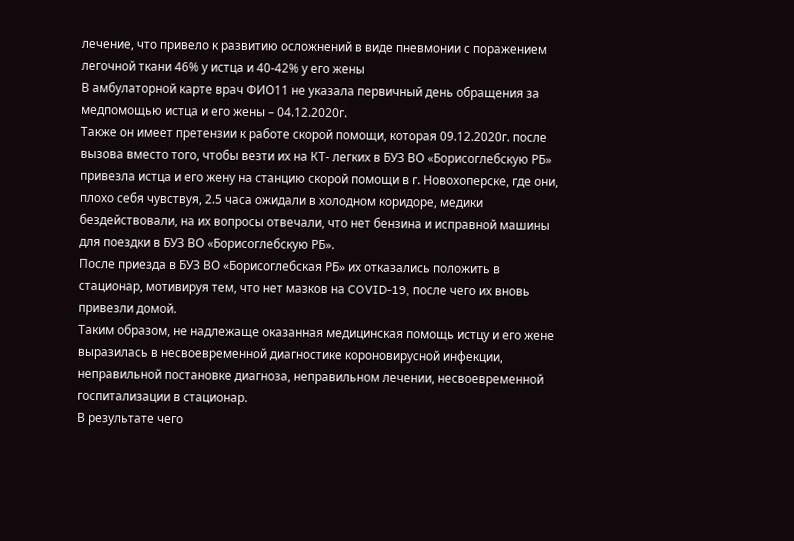лечение, что привело к развитию осложнений в виде пневмонии с поражением легочной ткани 46% у истца и 40-42% у его жены
В амбулаторной карте врач ФИО11 не указала первичный день обращения за медпомощью истца и его жены – 04.12.2020г.
Также он имеет претензии к работе скорой помощи, которая 09.12.2020г. после вызова вместо того, чтобы везти их на КТ- легких в БУЗ ВО «Борисоглебскую РБ» привезла истца и его жену на станцию скорой помощи в г. Новохоперске, где они, плохо себя чувствуя, 2.5 часа ожидали в холодном коридоре, медики бездействовали, на их вопросы отвечали, что нет бензина и исправной машины для поездки в БУЗ ВО «Борисоглебскую РБ».
После приезда в БУЗ ВО «Борисоглебская РБ» их отказались положить в стационар, мотивируя тем, что нет мазков на COVID-19, после чего их вновь привезли домой.
Таким образом, не надлежаще оказанная медицинская помощь истцу и его жене выразилась в несвоевременной диагностике короновирусной инфекции, неправильной постановке диагноза, неправильном лечении, несвоевременной госпитализации в стационар.
В результате чего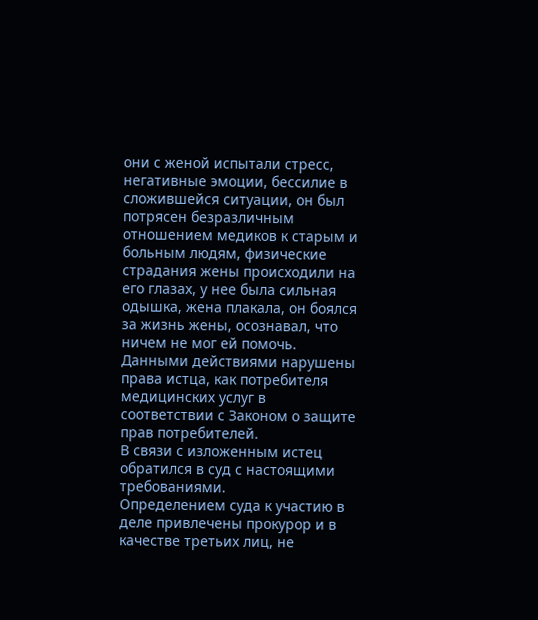они с женой испытали стресс, негативные эмоции, бессилие в сложившейся ситуации, он был потрясен безразличным отношением медиков к старым и больным людям, физические страдания жены происходили на его глазах, у нее была сильная одышка, жена плакала, он боялся за жизнь жены, осознавал, что ничем не мог ей помочь.
Данными действиями нарушены права истца, как потребителя медицинских услуг в соответствии с Законом о защите прав потребителей.
В связи с изложенным истец обратился в суд с настоящими требованиями.
Определением суда к участию в деле привлечены прокурор и в качестве третьих лиц, не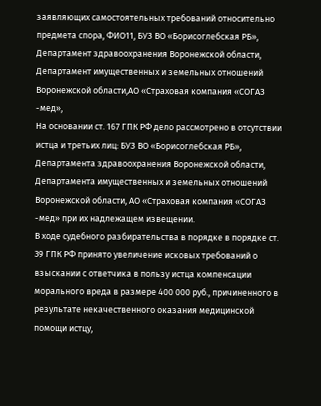заявляющих самостоятельных требований относительно предмета спора, ФИО11, БУЗ ВО «Борисоглебская РБ», Департамент здравоохранения Воронежской области, Департамент имущественных и земельных отношений Воронежской области,АО «Страховая компания «СОГАЗ -мед»,
На основании ст. 167 ГПК РФ дело рассмотрено в отсутствии истца и третьих лиц: БУЗ ВО «Борисоглебская РБ», Департамента здравоохранения Воронежской области, Департамента имущественных и земельных отношений Воронежской области, АО «Страховая компания «СОГАЗ -мед» при их надлежащем извещении.
В ходе судебного разбирательства в порядке в порядке ст. 39 ГПК РФ принято увеличение исковых требований о взыскании с ответчика в пользу истца компенсации морального вреда в размере 400 000 руб., причиненного в результате некачественного оказания медицинской помощи истцу,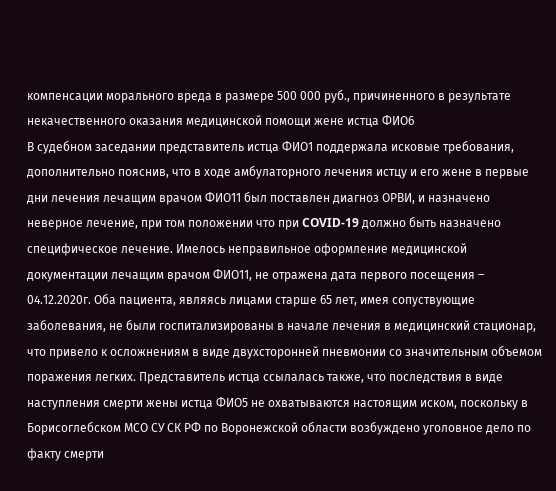компенсации морального вреда в размере 500 000 руб., причиненного в результате некачественного оказания медицинской помощи жене истца ФИО6
В судебном заседании представитель истца ФИО1 поддержала исковые требования, дополнительно пояснив, что в ходе амбулаторного лечения истцу и его жене в первые дни лечения лечащим врачом ФИО11 был поставлен диагноз ОРВИ, и назначено неверное лечение, при том положении что при COVID-19 должно быть назначено специфическое лечение. Имелось неправильное оформление медицинской документации лечащим врачом ФИО11, не отражена дата первого посещения – 04.12.2020г. Оба пациента, являясь лицами старше 65 лет, имея сопуствующие заболевания, не были госпитализированы в начале лечения в медицинский стационар, что привело к осложнениям в виде двухсторонней пневмонии со значительным объемом поражения легких. Представитель истца ссылалась также, что последствия в виде наступления смерти жены истца ФИО5 не охватываются настоящим иском, поскольку в Борисоглебском МСО СУ СК РФ по Воронежской области возбуждено уголовное дело по факту смерти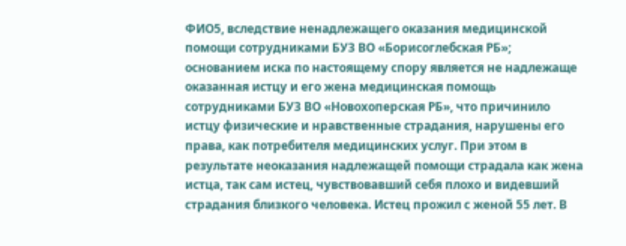ФИО5, вследствие ненадлежащего оказания медицинской помощи сотрудниками БУЗ ВО «Борисоглебская РБ»; основанием иска по настоящему спору является не надлежаще оказанная истцу и его жена медицинская помощь сотрудниками БУЗ ВО «Новохоперская РБ», что причинило истцу физические и нравственные страдания, нарушены его права, как потребителя медицинских услуг. При этом в результате неоказания надлежащей помощи страдала как жена истца, так сам истец, чувствовавший себя плохо и видевший страдания близкого человека. Истец прожил с женой 55 лет. В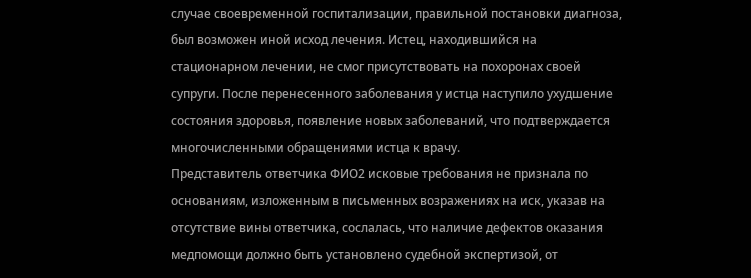случае своевременной госпитализации, правильной постановки диагноза, был возможен иной исход лечения. Истец, находившийся на стационарном лечении, не смог присутствовать на похоронах своей супруги. После перенесенного заболевания у истца наступило ухудшение состояния здоровья, появление новых заболеваний, что подтверждается многочисленными обращениями истца к врачу.
Представитель ответчика ФИО2 исковые требования не признала по основаниям, изложенным в письменных возражениях на иск, указав на отсутствие вины ответчика, сослалась, что наличие дефектов оказания медпомощи должно быть установлено судебной экспертизой, от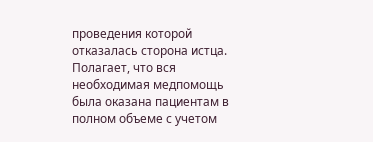проведения которой отказалась сторона истца. Полагает, что вся необходимая медпомощь была оказана пациентам в полном объеме с учетом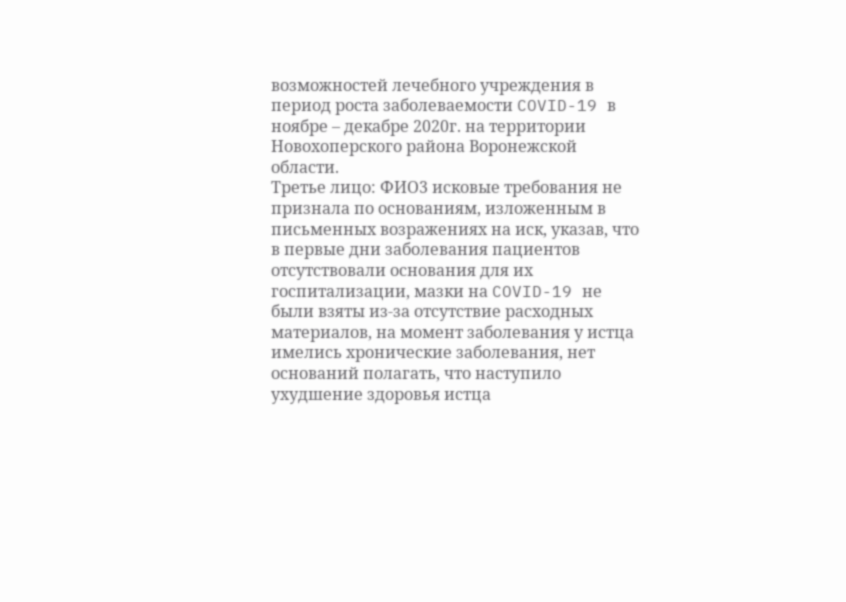возможностей лечебного учреждения в период роста заболеваемости COVID-19 в ноябре – декабре 2020г. на территории Новохоперского района Воронежской области.
Третье лицо: ФИО3 исковые требования не признала по основаниям, изложенным в письменных возражениях на иск, указав, что в первые дни заболевания пациентов отсутствовали основания для их госпитализации, мазки на COVID-19 не были взяты из-за отсутствие расходных материалов, на момент заболевания у истца имелись хронические заболевания, нет оснований полагать, что наступило ухудшение здоровья истца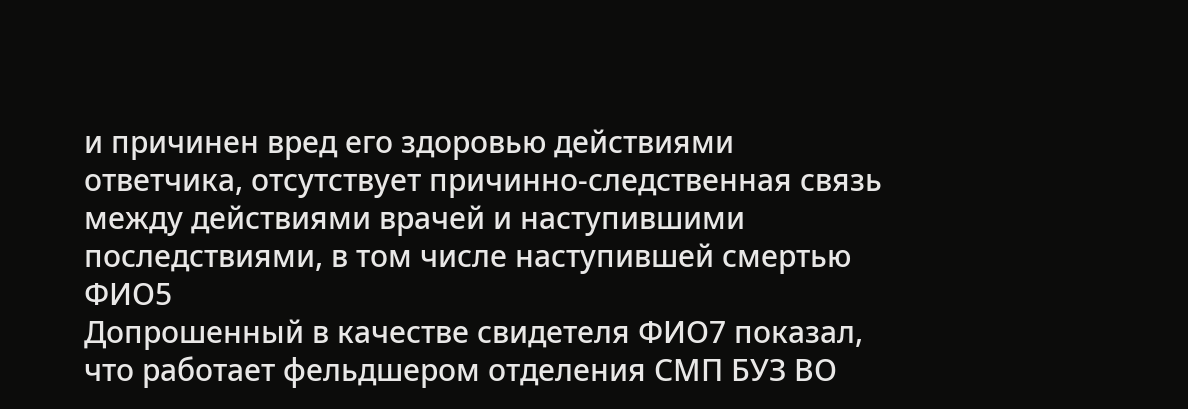и причинен вред его здоровью действиями ответчика, отсутствует причинно-следственная связь между действиями врачей и наступившими последствиями, в том числе наступившей смертью ФИО5
Допрошенный в качестве свидетеля ФИО7 показал, что работает фельдшером отделения СМП БУЗ ВО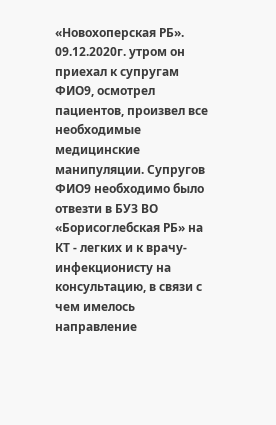«Новохоперская РБ». 09.12.2020г. утром он приехал к супругам ФИО9, осмотрел пациентов, произвел все необходимые медицинские манипуляции. Супругов ФИО9 необходимо было отвезти в БУЗ ВО «Борисоглебская РБ» на КТ - легких и к врачу-инфекционисту на консультацию, в связи с чем имелось направление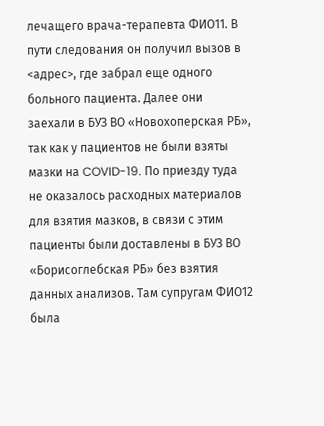лечащего врача-терапевта ФИО11. В пути следования он получил вызов в <адрес>, где забрал еще одного больного пациента. Далее они заехали в БУЗ ВО «Новохоперская РБ», так как у пациентов не были взяты мазки на COVID-19. По приезду туда не оказалось расходных материалов для взятия мазков, в связи с этим пациенты были доставлены в БУЗ ВО «Борисоглебская РБ» без взятия данных анализов. Там супругам ФИО12 была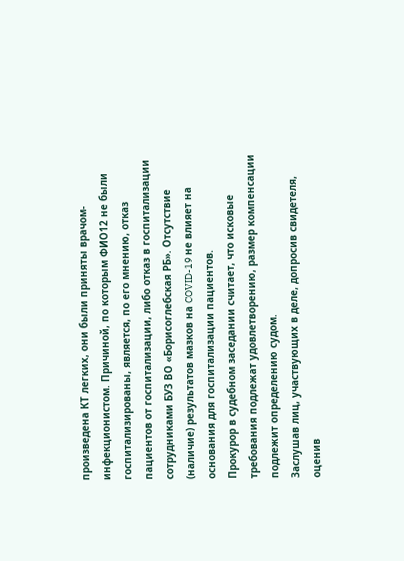произведена КТ легких, они были приняты врачом-инфекционистом. Причиной, по которым ФИО12 не были госпитализированы, является, по его мнению, отказ пациентов от госпитализации, либо отказ в госпитализации сотрудниками БУЗ ВО «Борисоглебская РБ». Отсутствие (наличие) результатов мазков на COVID-19 не влияет на основания для госпитализации пациентов.
Прокурор в судебном заседании считает, что исковые требования подлежат удовлетворению, размер компенсации подлежит определению судом.
Заслушав лиц, участвующих в деле, допросив свидетеля, оценив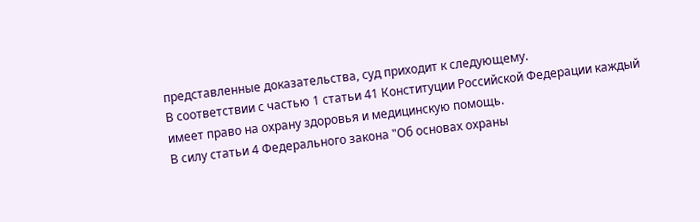представленные доказательства, суд приходит к следующему.
В соответствии с частью 1 статьи 41 Конституции Российской Федерации каждый имеет право на охрану здоровья и медицинскую помощь.
В силу статьи 4 Федерального закона "Об основах охраны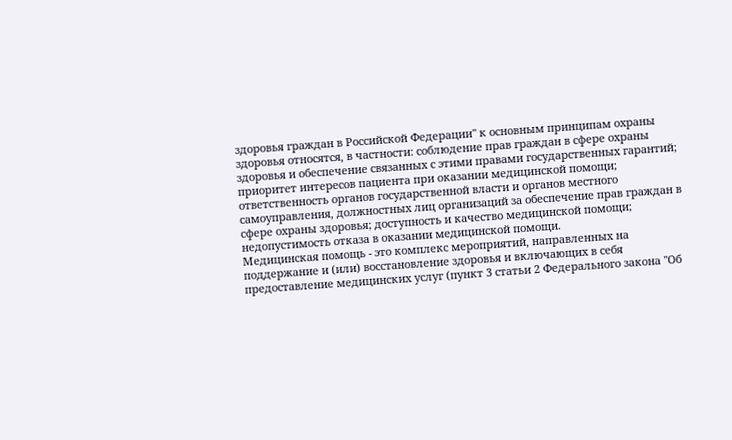здоровья граждан в Российской Федерации" к основным принципам охраны здоровья относятся, в частности: соблюдение прав граждан в сфере охраны здоровья и обеспечение связанных с этими правами государственных гарантий; приоритет интересов пациента при оказании медицинской помощи; ответственность органов государственной власти и органов местного самоуправления, должностных лиц организаций за обеспечение прав граждан в сфере охраны здоровья; доступность и качество медицинской помощи; недопустимость отказа в оказании медицинской помощи.
Медицинская помощь - это комплекс мероприятий, направленных на поддержание и (или) восстановление здоровья и включающих в себя предоставление медицинских услуг (пункт 3 статьи 2 Федерального закона "Об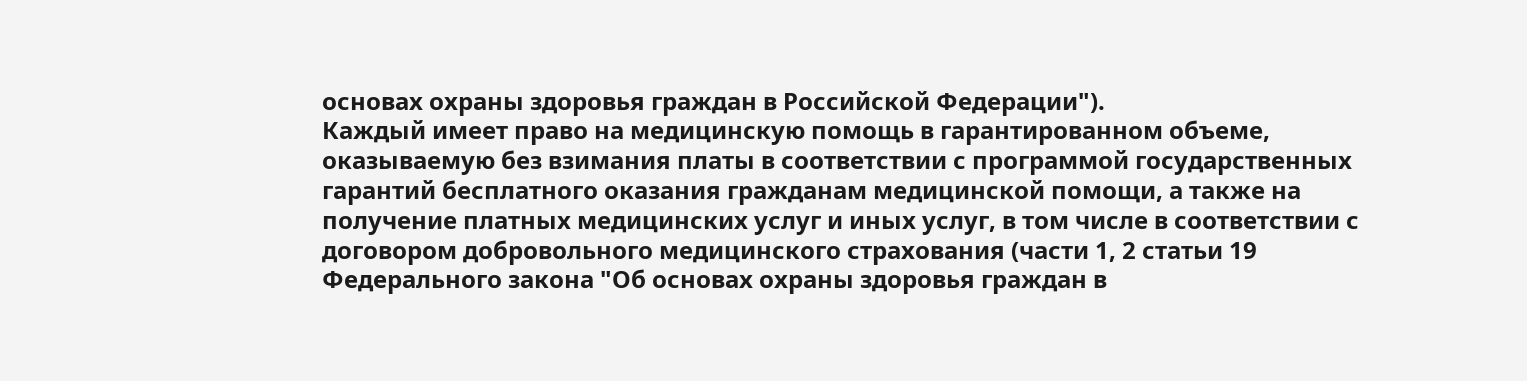основах охраны здоровья граждан в Российской Федерации").
Каждый имеет право на медицинскую помощь в гарантированном объеме, оказываемую без взимания платы в соответствии с программой государственных гарантий бесплатного оказания гражданам медицинской помощи, а также на получение платных медицинских услуг и иных услуг, в том числе в соответствии с договором добровольного медицинского страхования (части 1, 2 статьи 19 Федерального закона "Об основах охраны здоровья граждан в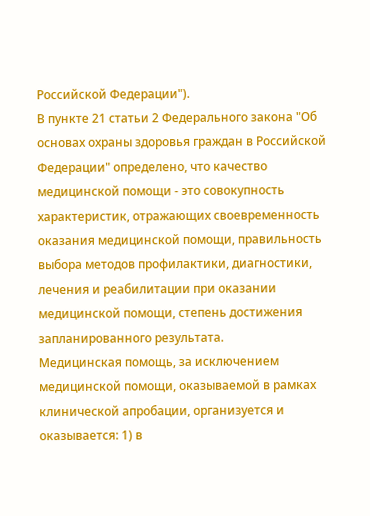Российской Федерации").
В пункте 21 статьи 2 Федерального закона "Об основах охраны здоровья граждан в Российской Федерации" определено, что качество медицинской помощи - это совокупность характеристик, отражающих своевременность оказания медицинской помощи, правильность выбора методов профилактики, диагностики, лечения и реабилитации при оказании медицинской помощи, степень достижения запланированного результата.
Медицинская помощь, за исключением медицинской помощи, оказываемой в рамках клинической апробации, организуется и оказывается: 1) в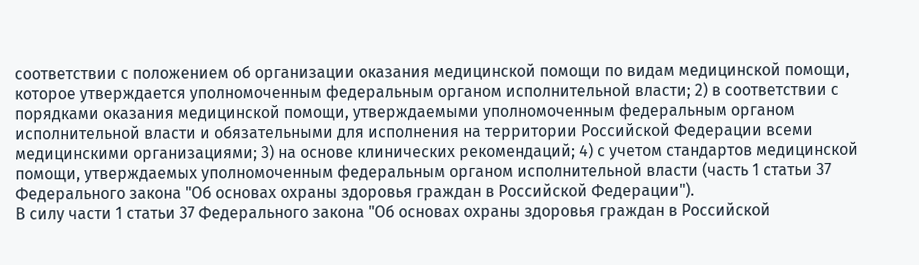соответствии с положением об организации оказания медицинской помощи по видам медицинской помощи, которое утверждается уполномоченным федеральным органом исполнительной власти; 2) в соответствии с порядками оказания медицинской помощи, утверждаемыми уполномоченным федеральным органом исполнительной власти и обязательными для исполнения на территории Российской Федерации всеми медицинскими организациями; 3) на основе клинических рекомендаций; 4) с учетом стандартов медицинской помощи, утверждаемых уполномоченным федеральным органом исполнительной власти (часть 1 статьи 37 Федерального закона "Об основах охраны здоровья граждан в Российской Федерации").
В силу части 1 статьи 37 Федерального закона "Об основах охраны здоровья граждан в Российской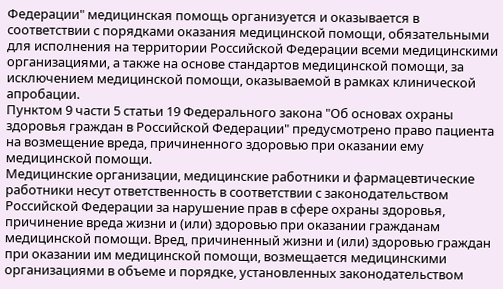Федерации" медицинская помощь организуется и оказывается в соответствии с порядками оказания медицинской помощи, обязательными для исполнения на территории Российской Федерации всеми медицинскими организациями, а также на основе стандартов медицинской помощи, за исключением медицинской помощи, оказываемой в рамках клинической апробации.
Пунктом 9 части 5 статьи 19 Федерального закона "Об основах охраны здоровья граждан в Российской Федерации" предусмотрено право пациента на возмещение вреда, причиненного здоровью при оказании ему медицинской помощи.
Медицинские организации, медицинские работники и фармацевтические работники несут ответственность в соответствии с законодательством Российской Федерации за нарушение прав в сфере охраны здоровья, причинение вреда жизни и (или) здоровью при оказании гражданам медицинской помощи. Вред, причиненный жизни и (или) здоровью граждан при оказании им медицинской помощи, возмещается медицинскими организациями в объеме и порядке, установленных законодательством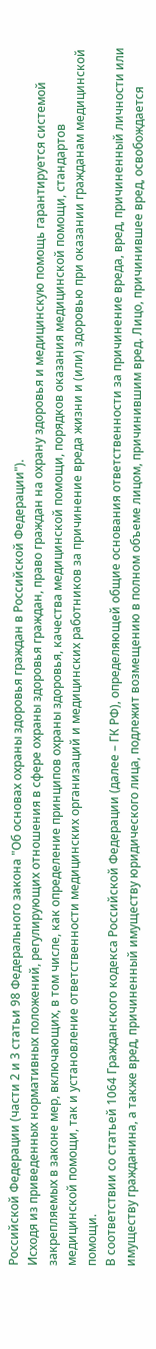Российской Федерации (части 2 и 3 статьи 98 Федерального закона "Об основах охраны здоровья граждан в Российской Федерации").
Исходя из приведенных нормативных положений, регулирующих отношения в сфере охраны здоровья граждан, право граждан на охрану здоровья и медицинскую помощь гарантируется системой закрепляемых в законе мер, включающих, в том числе, как определение принципов охраны здоровья, качества медицинской помощи, порядков оказания медицинской помощи, стандартов медицинской помощи, так и установление ответственности медицинских организаций и медицинских работников за причинение вреда жизни и (или) здоровью при оказании гражданам медицинской помощи.
В соответствии со статьей 1064 Гражданского кодекса Российской Федерации (далее – ГК РФ), определяющей общие основания ответственности за причинение вреда, вред, причиненный личности или имуществу гражданина, а также вред, причиненный имуществу юридического лица, подлежит возмещению в полном объеме лицом, причинившим вред. Лицо, причинившее вред, освобождается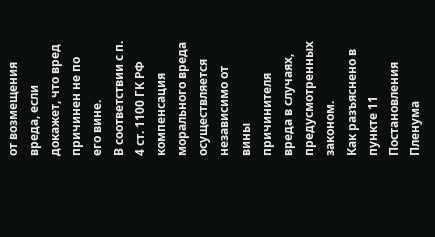от возмещения вреда, если докажет, что вред причинен не по его вине.
В соответствии с п. 4 ст. 1100 ГК РФ компенсация морального вреда осуществляется независимо от вины причинителя вреда в случаях, предусмотренных законом.
Как разъяснено в пункте 11 Постановления Пленума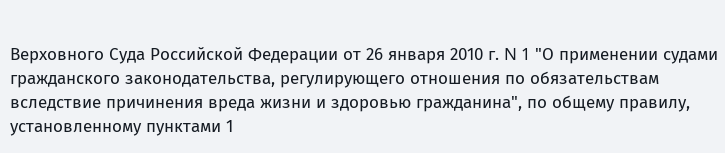Верховного Суда Российской Федерации от 26 января 2010 г. N 1 "О применении судами гражданского законодательства, регулирующего отношения по обязательствам вследствие причинения вреда жизни и здоровью гражданина", по общему правилу, установленному пунктами 1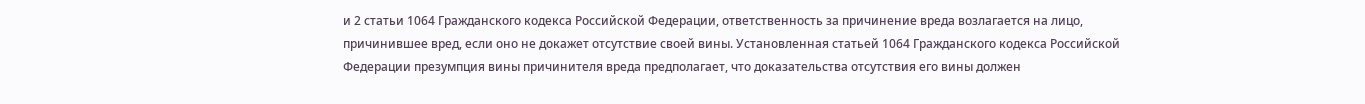и 2 статьи 1064 Гражданского кодекса Российской Федерации, ответственность за причинение вреда возлагается на лицо, причинившее вред, если оно не докажет отсутствие своей вины. Установленная статьей 1064 Гражданского кодекса Российской Федерации презумпция вины причинителя вреда предполагает, что доказательства отсутствия его вины должен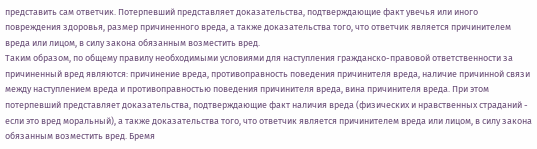представить сам ответчик. Потерпевший представляет доказательства, подтверждающие факт увечья или иного повреждения здоровья, размер причиненного вреда, а также доказательства того, что ответчик является причинителем вреда или лицом, в силу закона обязанным возместить вред.
Таким образом, по общему правилу необходимыми условиями для наступления гражданско-правовой ответственности за причиненный вред являются: причинение вреда, противоправность поведения причинителя вреда, наличие причинной связи между наступлением вреда и противоправностью поведения причинителя вреда, вина причинителя вреда. При этом потерпевший представляет доказательства, подтверждающие факт наличия вреда (физических и нравственных страданий - если это вред моральный), а также доказательства того, что ответчик является причинителем вреда или лицом, в силу закона обязанным возместить вред. Бремя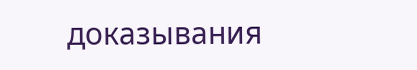доказывания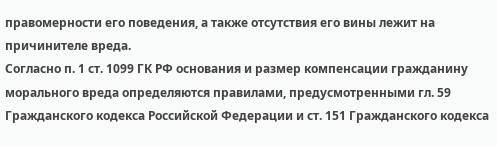правомерности его поведения, а также отсутствия его вины лежит на причинителе вреда.
Согласно п. 1 ст. 1099 ГК РФ основания и размер компенсации гражданину морального вреда определяются правилами, предусмотренными гл. 59 Гражданского кодекса Российской Федерации и ст. 151 Гражданского кодекса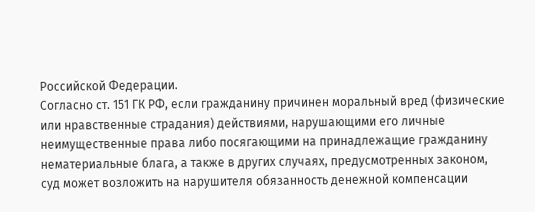Российской Федерации.
Согласно ст. 151 ГК РФ, если гражданину причинен моральный вред (физические или нравственные страдания) действиями, нарушающими его личные неимущественные права либо посягающими на принадлежащие гражданину нематериальные блага, а также в других случаях, предусмотренных законом, суд может возложить на нарушителя обязанность денежной компенсации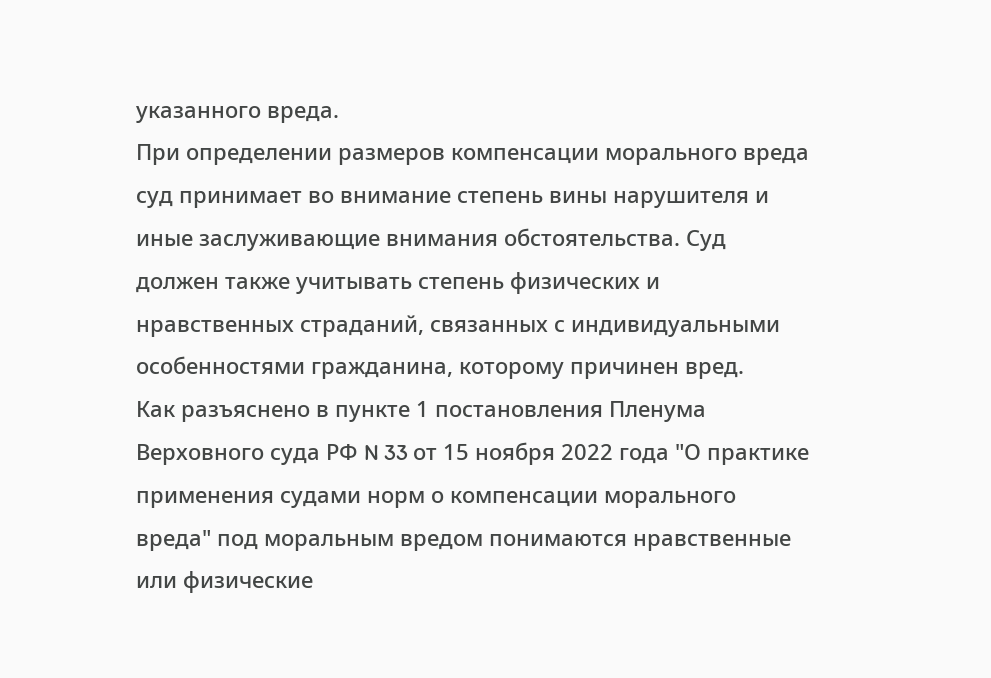указанного вреда.
При определении размеров компенсации морального вреда суд принимает во внимание степень вины нарушителя и иные заслуживающие внимания обстоятельства. Суд должен также учитывать степень физических и нравственных страданий, связанных с индивидуальными особенностями гражданина, которому причинен вред.
Как разъяснено в пункте 1 постановления Пленума Верховного суда РФ N 33 от 15 ноября 2022 года "О практике применения судами норм о компенсации морального вреда" под моральным вредом понимаются нравственные или физические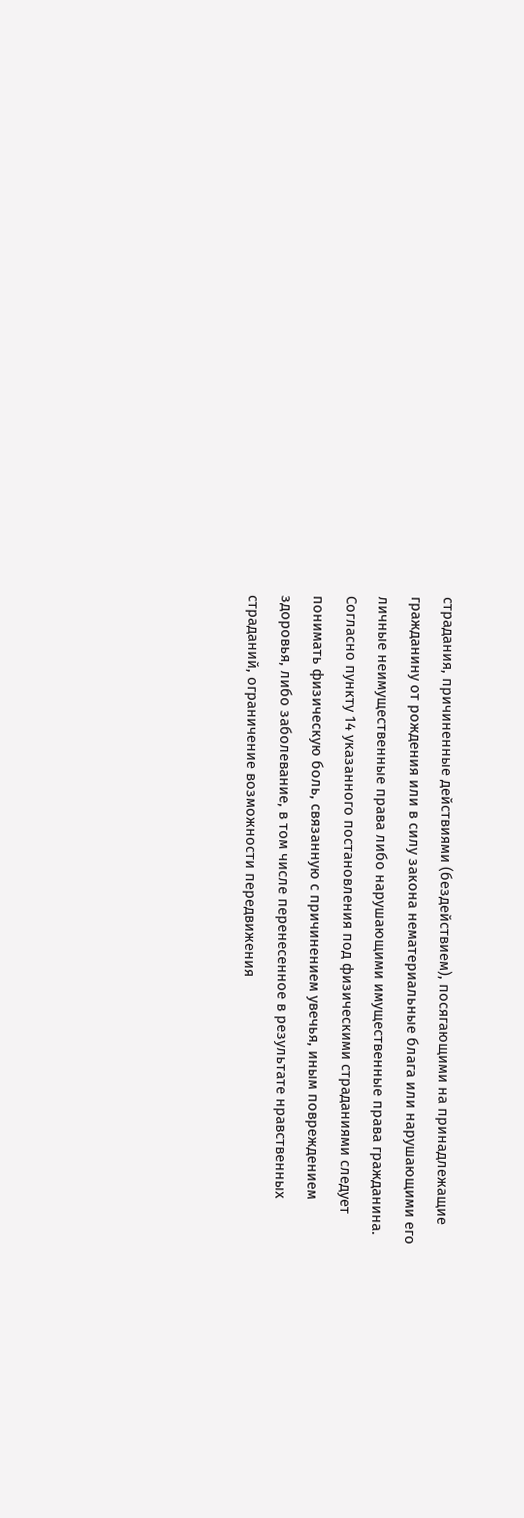страдания, причиненные действиями (бездействием), посягающими на принадлежащие гражданину от рождения или в силу закона нематериальные блага или нарушающими его личные неимущественные права либо нарушающими имущественные права гражданина.
Согласно пункту 14 указанного постановления под физическими страданиями следует понимать физическую боль, связанную с причинением увечья, иным повреждением здоровья, либо заболевание, в том числе перенесенное в результате нравственных страданий, ограничение возможности передвижения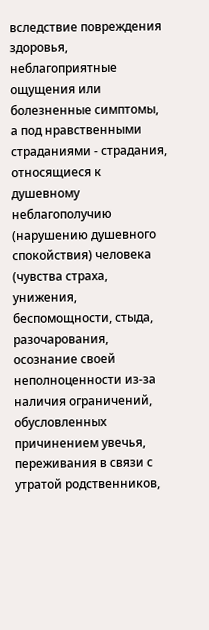вследствие повреждения здоровья, неблагоприятные ощущения или болезненные симптомы, а под нравственными страданиями - страдания, относящиеся к душевному неблагополучию (нарушению душевного спокойствия) человека (чувства страха, унижения, беспомощности, стыда, разочарования, осознание своей неполноценности из-за наличия ограничений, обусловленных причинением увечья, переживания в связи с утратой родственников,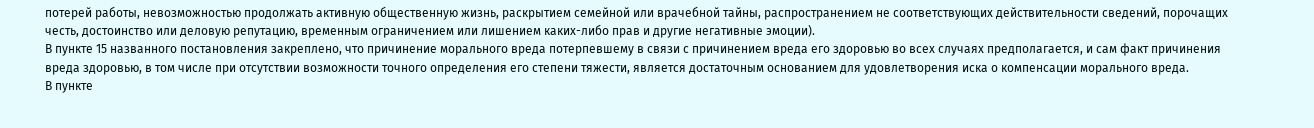потерей работы, невозможностью продолжать активную общественную жизнь, раскрытием семейной или врачебной тайны, распространением не соответствующих действительности сведений, порочащих честь, достоинство или деловую репутацию, временным ограничением или лишением каких-либо прав и другие негативные эмоции).
В пункте 15 названного постановления закреплено, что причинение морального вреда потерпевшему в связи с причинением вреда его здоровью во всех случаях предполагается, и сам факт причинения вреда здоровью, в том числе при отсутствии возможности точного определения его степени тяжести, является достаточным основанием для удовлетворения иска о компенсации морального вреда.
В пункте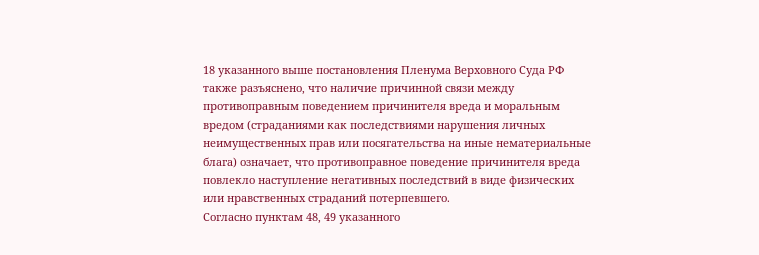18 указанного выше постановления Пленума Верховного Суда РФ также разъяснено, что наличие причинной связи между противоправным поведением причинителя вреда и моральным вредом (страданиями как последствиями нарушения личных неимущественных прав или посягательства на иные нематериальные блага) означает, что противоправное поведение причинителя вреда повлекло наступление негативных последствий в виде физических или нравственных страданий потерпевшего.
Согласно пунктам 48, 49 указанного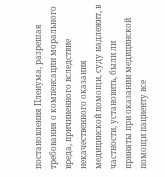постановления Пленума, разрешая требования о компенсации морального вреда, причиненного вследствие некачественного оказания медицинской помощи, суду надлежит, в частности, установить, были ли приняты при оказании медицинской помощи пациенту все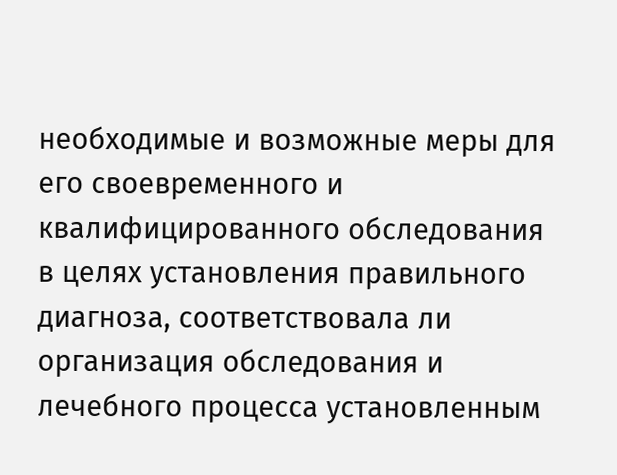необходимые и возможные меры для его своевременного и квалифицированного обследования в целях установления правильного диагноза, соответствовала ли организация обследования и лечебного процесса установленным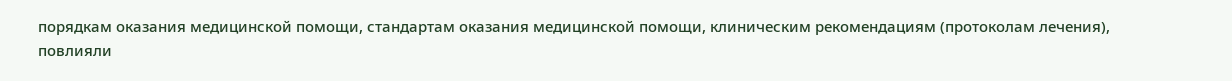порядкам оказания медицинской помощи, стандартам оказания медицинской помощи, клиническим рекомендациям (протоколам лечения), повлияли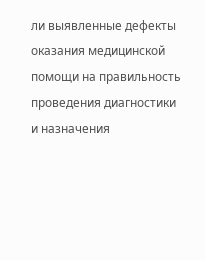ли выявленные дефекты оказания медицинской помощи на правильность проведения диагностики и назначения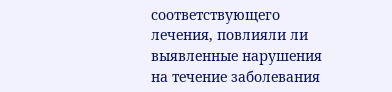соответствующего лечения, повлияли ли выявленные нарушения на течение заболевания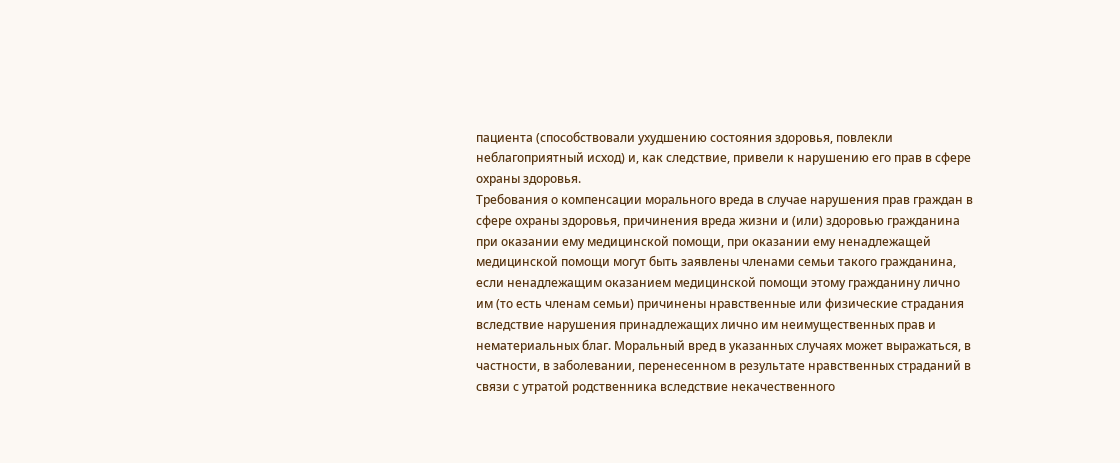пациента (способствовали ухудшению состояния здоровья, повлекли неблагоприятный исход) и, как следствие, привели к нарушению его прав в сфере охраны здоровья.
Требования о компенсации морального вреда в случае нарушения прав граждан в сфере охраны здоровья, причинения вреда жизни и (или) здоровью гражданина при оказании ему медицинской помощи, при оказании ему ненадлежащей медицинской помощи могут быть заявлены членами семьи такого гражданина, если ненадлежащим оказанием медицинской помощи этому гражданину лично им (то есть членам семьи) причинены нравственные или физические страдания вследствие нарушения принадлежащих лично им неимущественных прав и нематериальных благ. Моральный вред в указанных случаях может выражаться, в частности, в заболевании, перенесенном в результате нравственных страданий в связи с утратой родственника вследствие некачественного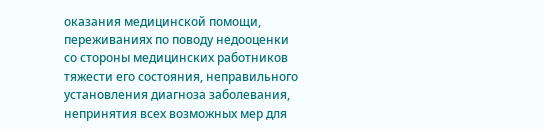оказания медицинской помощи, переживаниях по поводу недооценки со стороны медицинских работников тяжести его состояния, неправильного установления диагноза заболевания, непринятия всех возможных мер для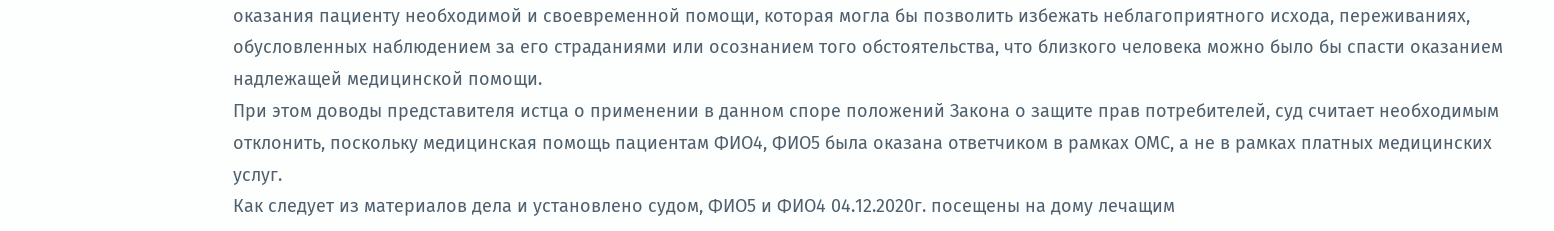оказания пациенту необходимой и своевременной помощи, которая могла бы позволить избежать неблагоприятного исхода, переживаниях, обусловленных наблюдением за его страданиями или осознанием того обстоятельства, что близкого человека можно было бы спасти оказанием надлежащей медицинской помощи.
При этом доводы представителя истца о применении в данном споре положений Закона о защите прав потребителей, суд считает необходимым отклонить, поскольку медицинская помощь пациентам ФИО4, ФИО5 была оказана ответчиком в рамках ОМС, а не в рамках платных медицинских услуг.
Как следует из материалов дела и установлено судом, ФИО5 и ФИО4 04.12.2020г. посещены на дому лечащим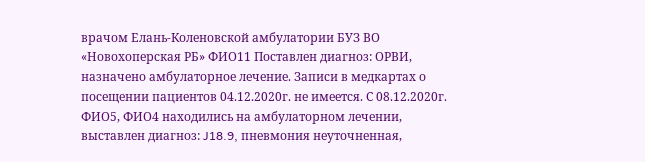врачом Елань-Коленовской амбулатории БУЗ ВО «Новохоперская РБ» ФИО11 Поставлен диагноз: ОРВИ, назначено амбулаторное лечение. Записи в медкартах о посещении пациентов 04.12.2020г. не имеется. С 08.12.2020г. ФИО5, ФИО4 находились на амбулаторном лечении, выставлен диагноз: J18.9, пневмония неуточненная,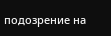подозрение на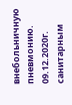внебольничную пневмонию.
09.12.2020г. санитарным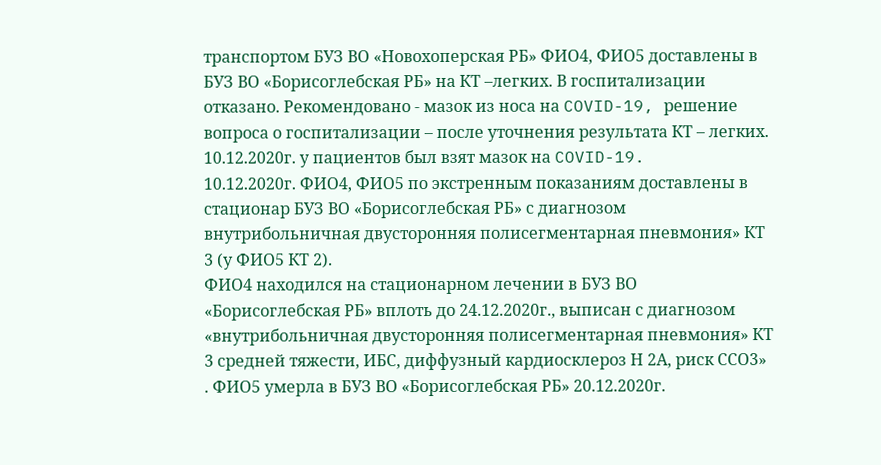транспортом БУЗ ВО «Новохоперская РБ» ФИО4, ФИО5 доставлены в БУЗ ВО «Борисоглебская РБ» на КТ –легких. В госпитализации отказано. Рекомендовано - мазок из носа на COVID-19, решение вопроса о госпитализации – после уточнения результата КТ – легких.
10.12.2020г. у пациентов был взят мазок на COVID-19.
10.12.2020г. ФИО4, ФИО5 по экстренным показаниям доставлены в стационар БУЗ ВО «Борисоглебская РБ» с диагнозом внутрибольничная двусторонняя полисегментарная пневмония» КТ 3 (у ФИО5 КТ 2).
ФИО4 находился на стационарном лечении в БУЗ ВО «Борисоглебская РБ» вплоть до 24.12.2020г., выписан с диагнозом «внутрибольничная двусторонняя полисегментарная пневмония» КТ 3 средней тяжести, ИБС, диффузный кардиосклероз Н 2А, риск ССО3»
. ФИО5 умерла в БУЗ ВО «Борисоглебская РБ» 20.12.2020г.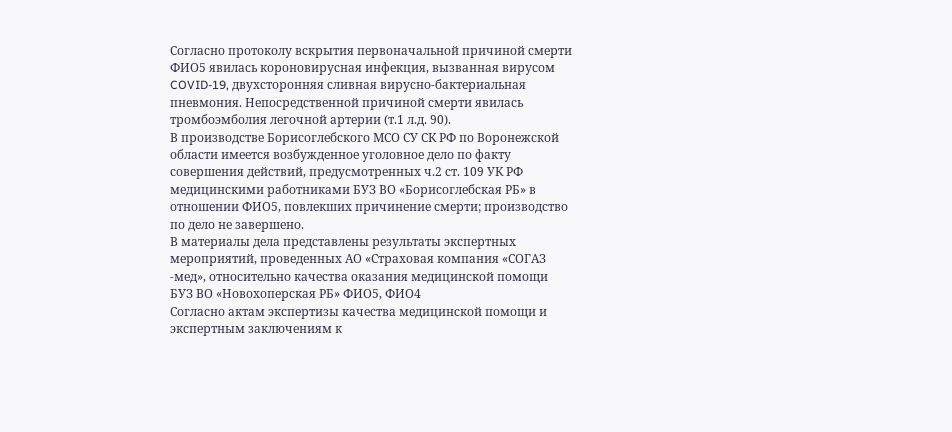Согласно протоколу вскрытия первоначальной причиной смерти ФИО5 явилась короновирусная инфекция, вызванная вирусом COVID-19, двухсторонняя сливная вирусно-бактериальная пневмония. Непосредственной причиной смерти явилась тромбоэмболия легочной артерии (т.1 л.д. 90).
В производстве Борисоглебского МСО СУ СК РФ по Воронежской области имеется возбужденное уголовное дело по факту совершения действий, предусмотренных ч.2 ст. 109 УК РФ медицинскими работниками БУЗ ВО «Борисоглебская РБ» в отношении ФИО5, повлекших причинение смерти; производство по дело не завершено.
В материалы дела представлены результаты экспертных мероприятий, проведенных АО «Страховая компания «СОГАЗ -мед», относительно качества оказания медицинской помощи БУЗ ВО «Новохоперская РБ» ФИО5, ФИО4
Согласно актам экспертизы качества медицинской помощи и экспертным заключениям к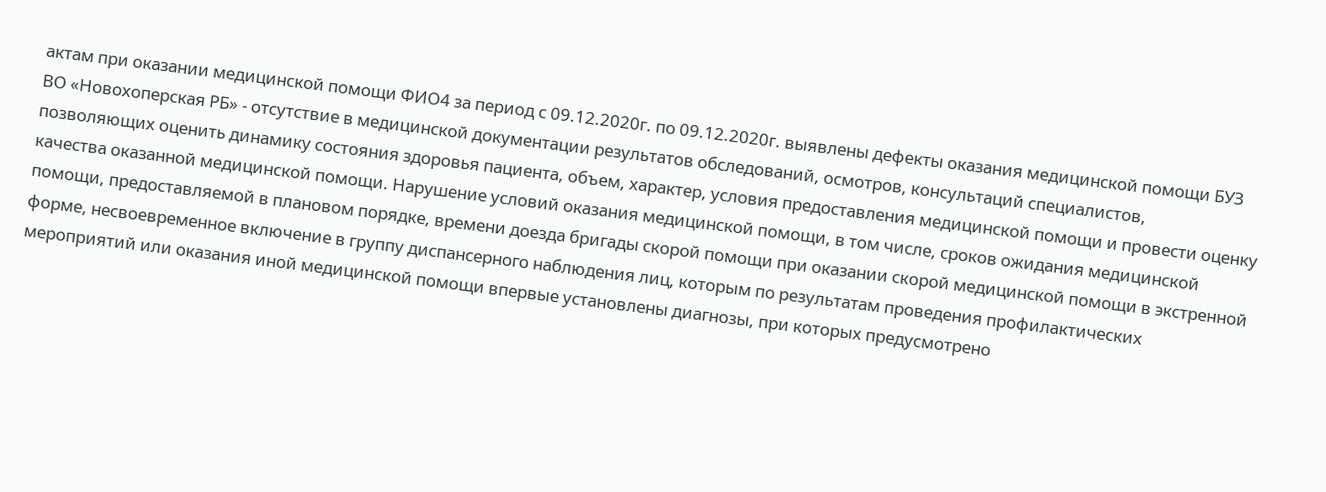актам при оказании медицинской помощи ФИО4 за период с 09.12.2020г. по 09.12.2020г. выявлены дефекты оказания медицинской помощи БУЗ ВО «Новохоперская РБ» - отсутствие в медицинской документации результатов обследований, осмотров, консультаций специалистов, позволяющих оценить динамику состояния здоровья пациента, объем, характер, условия предоставления медицинской помощи и провести оценку качества оказанной медицинской помощи. Нарушение условий оказания медицинской помощи, в том числе, сроков ожидания медицинской помощи, предоставляемой в плановом порядке, времени доезда бригады скорой помощи при оказании скорой медицинской помощи в экстренной форме, несвоевременное включение в группу диспансерного наблюдения лиц, которым по результатам проведения профилактических мероприятий или оказания иной медицинской помощи впервые установлены диагнозы, при которых предусмотрено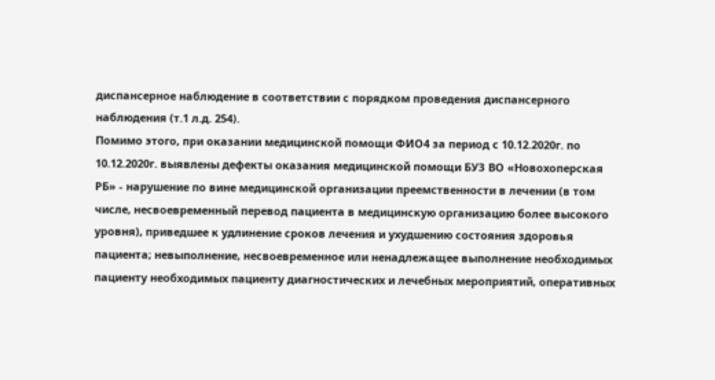диспансерное наблюдение в соответствии с порядком проведения диспансерного наблюдения (т.1 л.д. 254).
Помимо этого, при оказании медицинской помощи ФИО4 за период с 10.12.2020г. по 10.12.2020г. выявлены дефекты оказания медицинской помощи БУЗ ВО «Новохоперская РБ» - нарушение по вине медицинской организации преемственности в лечении (в том числе, несвоевременный перевод пациента в медицинскую организацию более высокого уровня), приведшее к удлинение сроков лечения и ухудшению состояния здоровья пациента; невыполнение, несвоевременное или ненадлежащее выполнение необходимых пациенту необходимых пациенту диагностических и лечебных мероприятий, оперативных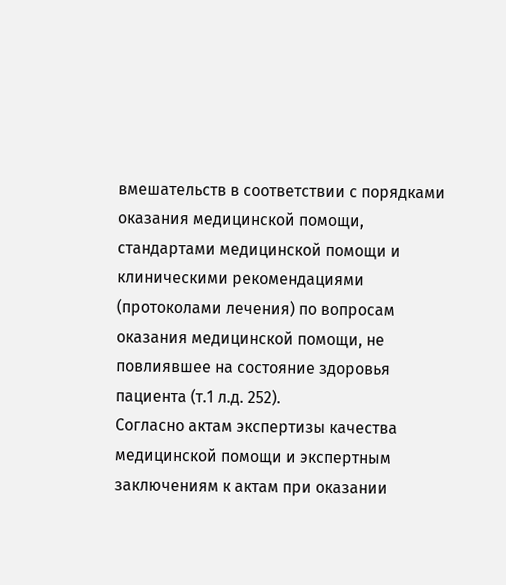вмешательств в соответствии с порядками оказания медицинской помощи, стандартами медицинской помощи и клиническими рекомендациями (протоколами лечения) по вопросам оказания медицинской помощи, не повлиявшее на состояние здоровья пациента (т.1 л.д. 252).
Согласно актам экспертизы качества медицинской помощи и экспертным заключениям к актам при оказании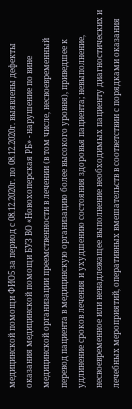медицинской помощи ФИО5 за период с 08.12.2020г. по 08.12.2020г. выявлены дефекты оказания медицинской помощи БУЗ ВО «Новохоперская РБ» - нарушение по вине медицинской организации преемственности в лечении (в том числе, несвоевременный перевод пациента в медицинскую организацию более высокого уровня), приведшее к удлинение сроков лечения и ухудшению состояния здоровья пациента; невыполнение, несвоевременное или ненадлежащее выполнение необходимых пациенту диагностических и лечебных мероприятий, оперативных вмешательств в соответствии с порядками оказания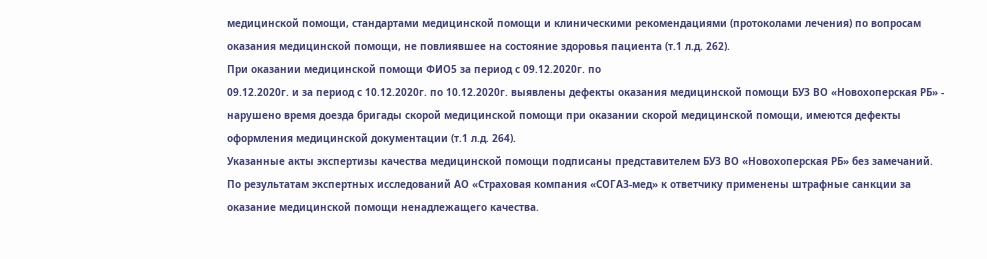медицинской помощи, стандартами медицинской помощи и клиническими рекомендациями (протоколами лечения) по вопросам оказания медицинской помощи, не повлиявшее на состояние здоровья пациента (т.1 л.д. 262).
При оказании медицинской помощи ФИО5 за период с 09.12.2020г. по
09.12.2020г. и за период с 10.12.2020г. по 10.12.2020г. выявлены дефекты оказания медицинской помощи БУЗ ВО «Новохоперская РБ» - нарушено время доезда бригады скорой медицинской помощи при оказании скорой медицинской помощи, имеются дефекты оформления медицинской документации (т.1 л.д. 264).
Указанные акты экспертизы качества медицинской помощи подписаны представителем БУЗ ВО «Новохоперская РБ» без замечаний.
По результатам экспертных исследований АО «Страховая компания «СОГАЗ-мед» к ответчику применены штрафные санкции за оказание медицинской помощи ненадлежащего качества.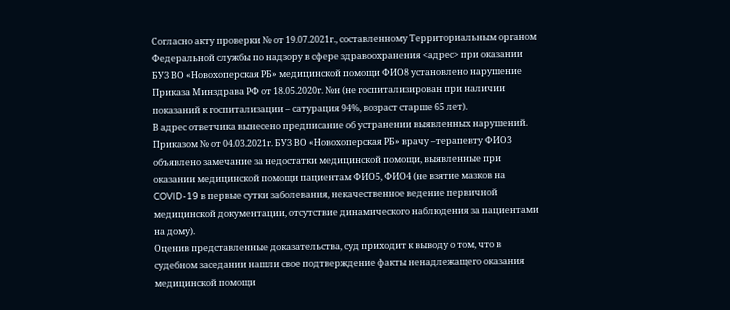Согласно акту проверки № от 19.07.2021г., составленному Территориальным органом Федеральной службы по надзору в сфере здравоохранения <адрес> при оказании БУЗ ВО «Новохоперская РБ» медицинской помощи ФИО8 установлено нарушение Приказа Минздрава РФ от 18.05.2020г. №н (не госпитализирован при наличии показаний к госпитализации – сатурация 94%, возраст старше 65 лет).
В адрес ответчика вынесено предписание об устранении выявленных нарушений.
Приказом № от 04.03.2021г. БУЗ ВО «Новохоперская РБ» врачу –терапевту ФИО3 объявлено замечание за недостатки медицинской помощи, выявленные при оказании медицинской помощи пациентам ФИО5, ФИО4 (не взятие мазков на COVID-19 в первые сутки заболевания, некачественное ведение первичной медицинской документации, отсутствие динамического наблюдения за пациентами на дому).
Оценив представленные доказательства, суд приходит к выводу о том, что в судебном заседании нашли свое подтверждение факты ненадлежащего оказания медицинской помощи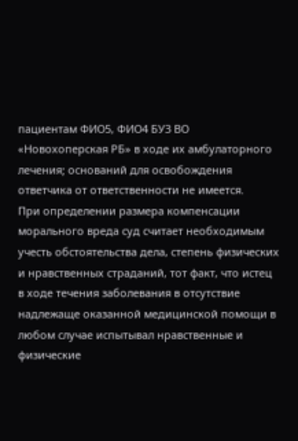пациентам ФИО5, ФИО4 БУЗ ВО «Новохоперская РБ» в ходе их амбулаторного лечения; оснований для освобождения ответчика от ответственности не имеется.
При определении размера компенсации морального вреда суд считает необходимым учесть обстоятельства дела, степень физических и нравственных страданий, тот факт, что истец в ходе течения заболевания в отсутствие надлежаще оказанной медицинской помощи в любом случае испытывал нравственные и физические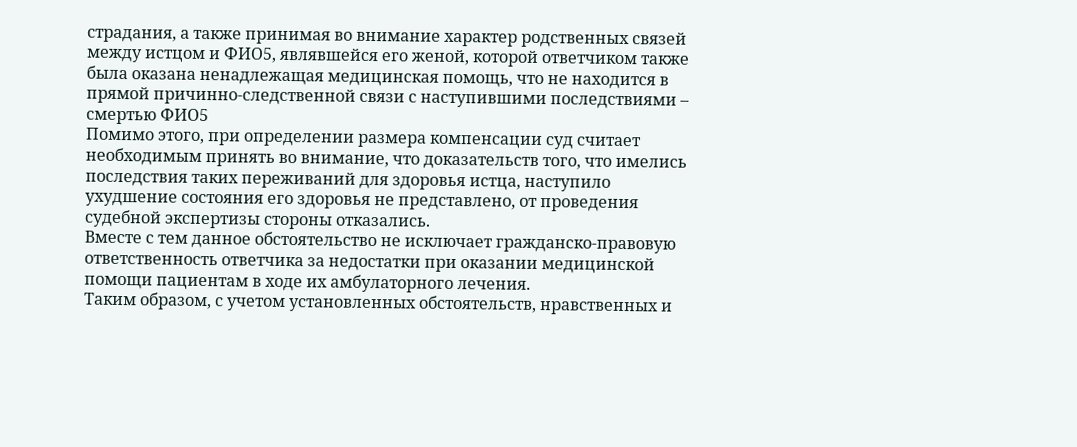страдания, а также принимая во внимание характер родственных связей между истцом и ФИО5, являвшейся его женой, которой ответчиком также была оказана ненадлежащая медицинская помощь, что не находится в прямой причинно-следственной связи с наступившими последствиями – смертью ФИО5
Помимо этого, при определении размера компенсации суд считает необходимым принять во внимание, что доказательств того, что имелись последствия таких переживаний для здоровья истца, наступило ухудшение состояния его здоровья не представлено, от проведения судебной экспертизы стороны отказались.
Вместе с тем данное обстоятельство не исключает гражданско-правовую ответственность ответчика за недостатки при оказании медицинской помощи пациентам в ходе их амбулаторного лечения.
Таким образом, с учетом установленных обстоятельств, нравственных и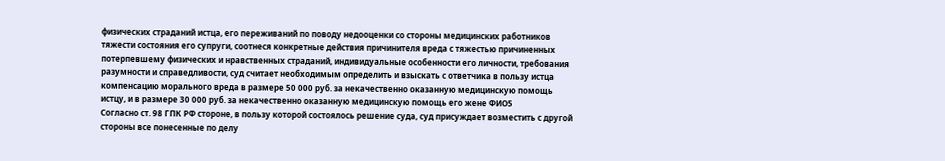физических страданий истца, его переживаний по поводу недооценки со стороны медицинских работников тяжести состояния его супруги, соотнеся конкретные действия причинителя вреда с тяжестью причиненных потерпевшему физических и нравственных страданий, индивидуальные особенности его личности, требования разумности и справедливости, суд считает необходимым определить и взыскать с ответчика в пользу истца компенсацию морального вреда в размере 50 000 руб. за некачественно оказанную медицинскую помощь истцу, и в размере 30 000 руб. за некачественно оказанную медицинскую помощь его жене ФИО5
Согласно ст. 98 ГПК РФ стороне, в пользу которой состоялось решение суда, суд присуждает возместить с другой стороны все понесенные по делу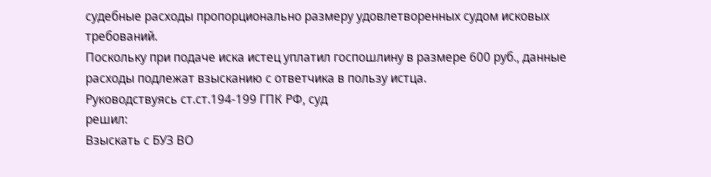судебные расходы пропорционально размеру удовлетворенных судом исковых требований.
Поскольку при подаче иска истец уплатил госпошлину в размере 600 руб., данные расходы подлежат взысканию с ответчика в пользу истца.
Руководствуясь ст.ст.194-199 ГПК РФ, суд
решил:
Взыскать с БУЗ ВО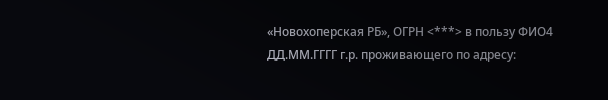«Новохоперская РБ», ОГРН <***> в пользу ФИО4 ДД.ММ.ГГГГ г.р. проживающего по адресу: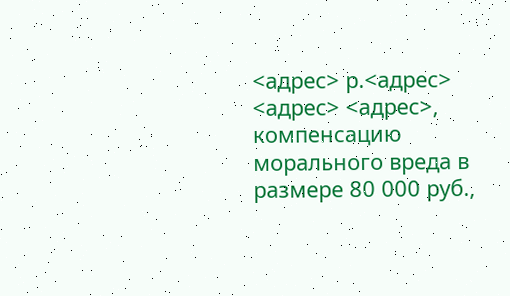<адрес> р.<адрес> <адрес> <адрес>, компенсацию морального вреда в размере 80 000 руб.,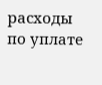расходы по уплате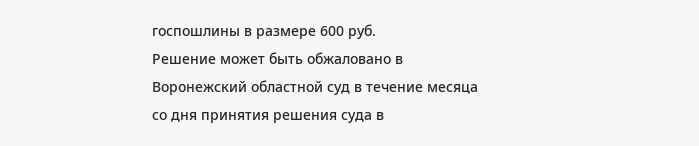госпошлины в размере 600 руб.
Решение может быть обжаловано в Воронежский областной суд в течение месяца со дня принятия решения суда в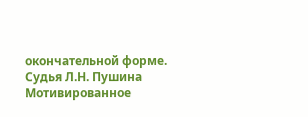окончательной форме.
Судья Л.Н. Пушина
Мотивированное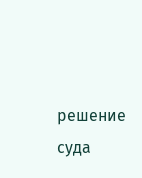решение суда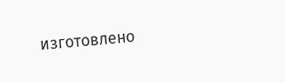изготовлено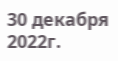30 декабря 2022г.